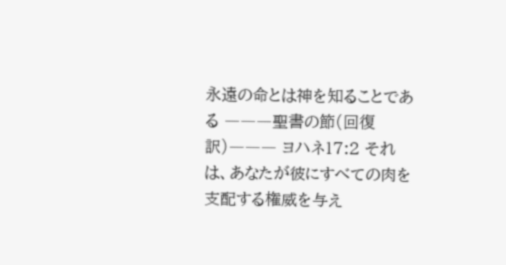永遠の命とは神を知ることである ―――聖書の節(回復訳)――― ヨハネ17:2 それは、あなたが彼にすべての肉を支配する権威を与え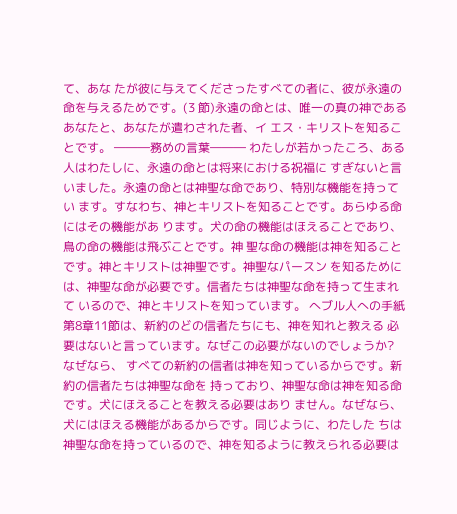て、あな たが彼に与えてくださったすべての者に、彼が永遠の命を与えるためです。(3 節)永遠の命とは、唯一の真の神であるあなたと、あなたが遣わされた者、イ エス・キリストを知ることです。 ―――務めの言葉――― わたしが若かったころ、ある人はわたしに、永遠の命とは将来における祝福に すぎないと言いました。永遠の命とは神聖な命であり、特別な機能を持ってい ます。すなわち、神とキリストを知ることです。あらゆる命にはその機能があ ります。犬の命の機能はほえることであり、鳥の命の機能は飛ぶことです。神 聖な命の機能は神を知ることです。神とキリストは神聖です。神聖なパースン を知るためには、神聖な命が必要です。信者たちは神聖な命を持って生まれて いるので、神とキリストを知っています。 へブル人への手紙第8章11節は、新約のどの信者たちにも、神を知れと教える 必要はないと言っています。なぜこの必要がないのでしょうか? なぜなら、 すべての新約の信者は神を知っているからです。新約の信者たちは神聖な命を 持っており、神聖な命は神を知る命です。犬にほえることを教える必要はあり ません。なぜなら、犬にはほえる機能があるからです。同じように、わたした ちは神聖な命を持っているので、神を知るように教えられる必要は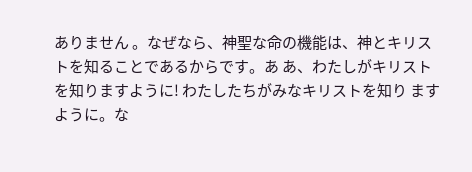ありません 。なぜなら、神聖な命の機能は、神とキリストを知ることであるからです。あ あ、わたしがキリストを知りますように! わたしたちがみなキリストを知り ますように。な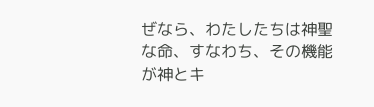ぜなら、わたしたちは神聖な命、すなわち、その機能が神とキ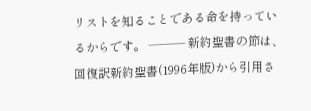リストを知ることである命を持っているからです。 ――― 新約聖書の節は、回復訳新約聖書(1996年版)から引用さ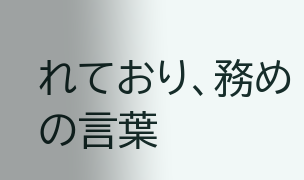れており、務めの言葉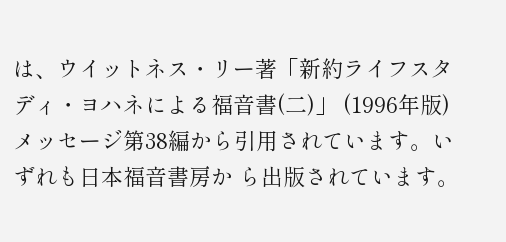は、ウイットネス・リー著「新約ライフスタディ・ヨハネによる福音書(二)」 (1996年版)メッセージ第38編から引用されています。いずれも日本福音書房か ら出版されています。